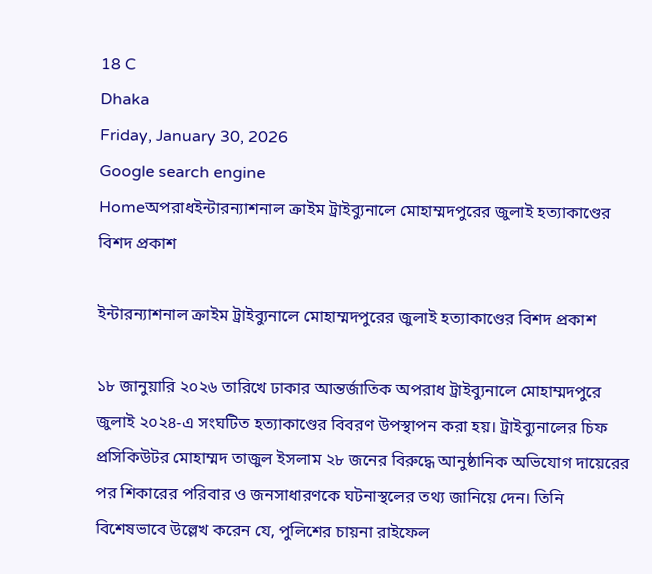18 C
Dhaka
Friday, January 30, 2026
Google search engine
Homeঅপরাধইন্টারন্যাশনাল ক্রাইম ট্রাইব্যুনালে মোহাম্মদপুরের জুলাই হত্যাকাণ্ডের বিশদ প্রকাশ

ইন্টারন্যাশনাল ক্রাইম ট্রাইব্যুনালে মোহাম্মদপুরের জুলাই হত্যাকাণ্ডের বিশদ প্রকাশ

১৮ জানুয়ারি ২০২৬ তারিখে ঢাকার আন্তর্জাতিক অপরাধ ট্রাইব্যুনালে মোহাম্মদপুরে জুলাই ২০২৪-এ সংঘটিত হত্যাকাণ্ডের বিবরণ উপস্থাপন করা হয়। ট্রাইব্যুনালের চিফ প্রসিকিউটর মোহাম্মদ তাজুল ইসলাম ২৮ জনের বিরুদ্ধে আনুষ্ঠানিক অভিযোগ দায়েরের পর শিকারের পরিবার ও জনসাধারণকে ঘটনাস্থলের তথ্য জানিয়ে দেন। তিনি বিশেষভাবে উল্লেখ করেন যে, পুলিশের চায়না রাইফেল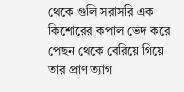থেকে গুলি সরাসরি এক কিশোরের কপাল ভেদ করে পেছন থেকে বেরিয়ে গিয়ে তার প্রাণ ত্যাগ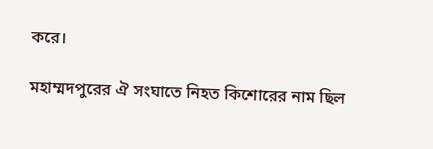করে।

মহাম্মদপুরের ঐ সংঘাতে নিহত কিশোরের নাম ছিল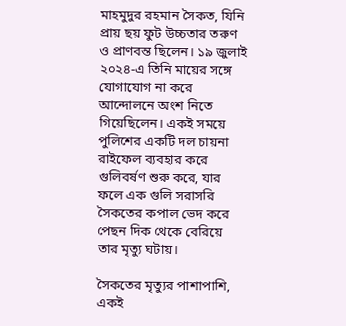মাহমুদুর রহমান সৈকত, যিনি প্রায় ছয় ফুট উচ্চতার তরুণ ও প্রাণবন্ত ছিলেন। ১৯ জুলাই ২০২৪-এ তিনি মায়ের সঙ্গে যোগাযোগ না করে আন্দোলনে অংশ নিতে গিয়েছিলেন। একই সময়ে পুলিশের একটি দল চায়না রাইফেল ব্যবহার করে গুলিবর্ষণ শুরু করে, যার ফলে এক গুলি সরাসরি সৈকতের কপাল ভেদ করে পেছন দিক থেকে বেরিয়ে তার মৃত্যু ঘটায়।

সৈকতের মৃত্যুর পাশাপাশি, একই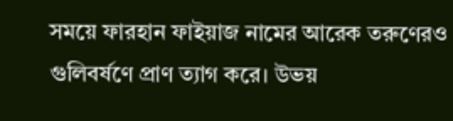সময়ে ফারহান ফাইয়াজ নামের আরেক তরুণেরও গুলিবর্ষণে প্রাণ ত্যাগ করে। উভয়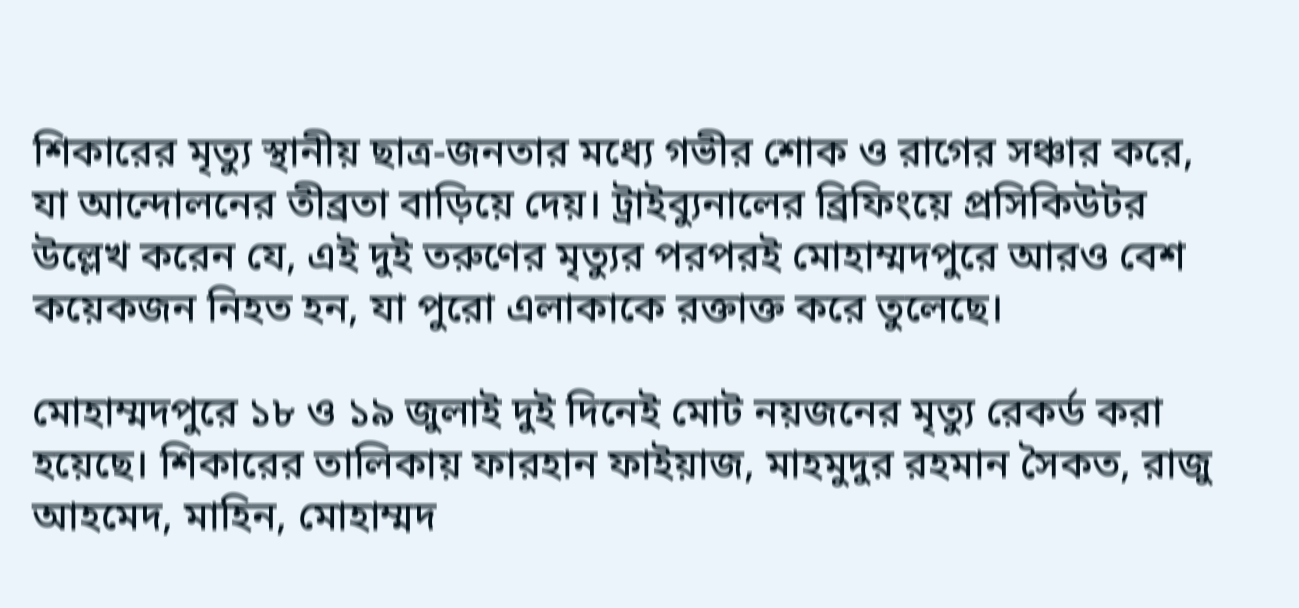শিকারের মৃত্যু স্থানীয় ছাত্র-জনতার মধ্যে গভীর শোক ও রাগের সঞ্চার করে, যা আন্দোলনের তীব্রতা বাড়িয়ে দেয়। ট্রাইব্যুনালের ব্রিফিংয়ে প্রসিকিউটর উল্লেখ করেন যে, এই দুই তরুণের মৃত্যুর পরপরই মোহাম্মদপুরে আরও বেশ কয়েকজন নিহত হন, যা পুরো এলাকাকে রক্তাক্ত করে তুলেছে।

মোহাম্মদপুরে ১৮ ও ১৯ জুলাই দুই দিনেই মোট নয়জনের মৃত্যু রেকর্ড করা হয়েছে। শিকারের তালিকায় ফারহান ফাইয়াজ, মাহমুদুর রহমান সৈকত, রাজু আহমেদ, মাহিন, মোহাম্মদ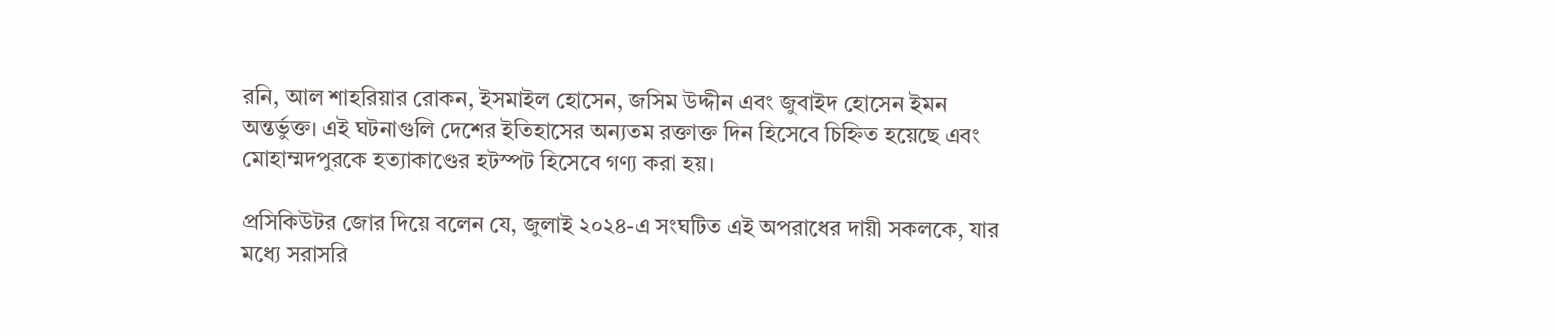রনি, আল শাহরিয়ার রোকন, ইসমাইল হোসেন, জসিম উদ্দীন এবং জুবাইদ হোসেন ইমন অন্তর্ভুক্ত। এই ঘটনাগুলি দেশের ইতিহাসের অন্যতম রক্তাক্ত দিন হিসেবে চিহ্নিত হয়েছে এবং মোহাম্মদপুরকে হত্যাকাণ্ডের হটস্পট হিসেবে গণ্য করা হয়।

প্রসিকিউটর জোর দিয়ে বলেন যে, জুলাই ২০২৪-এ সংঘটিত এই অপরাধের দায়ী সকলকে, যার মধ্যে সরাসরি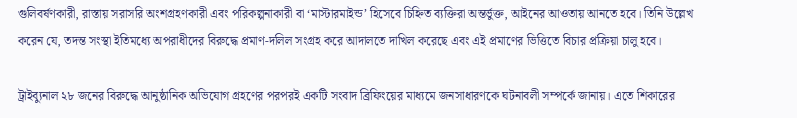গুলিবর্ষণকারী, রাস্তায় সরাসরি অংশগ্রহণকারী এবং পরিকল্পনাকারী বা ‘মাস্টারমাইন্ড’ হিসেবে চিহ্নিত ব্যক্তিরা অন্তর্ভুক্ত, আইনের আওতায় আনতে হবে। তিনি উল্লেখ করেন যে, তদন্ত সংস্থা ইতিমধ্যে অপরাধীদের বিরুদ্ধে প্রমাণ-দলিল সংগ্রহ করে আদালতে দাখিল করেছে এবং এই প্রমাণের ভিত্তিতে বিচার প্রক্রিয়া চালু হবে।

ট্রাইব্যুনাল ২৮ জনের বিরুদ্ধে আনুষ্ঠানিক অভিযোগ গ্রহণের পরপরই একটি সংবাদ ব্রিফিংয়ের মাধ্যমে জনসাধারণকে ঘটনাবলী সম্পর্কে জানায়। এতে শিকারের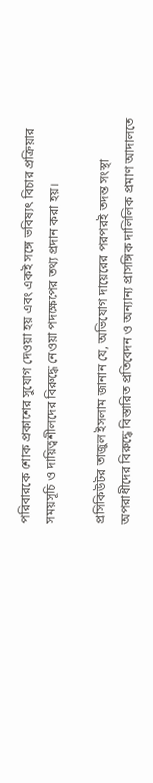পরিবারকে শোক প্রকাশের সুযোগ দেওয়া হয় এবং একই সঙ্গে ভবিষ্যৎ বিচার প্রক্রিয়ার সময়সূচি ও দায়িত্বশীলদের বিরুদ্ধে নেওয়া পদক্ষেপের তথ্য প্রদান করা হয়।

প্রসিকিউটর তাজুল ইসলাম জানান যে, অভিযোগ দায়েরের পরপরই তদন্ত সংস্থা অপরাধীদের বিরুদ্ধে বিস্তারিত প্রতিবেদন ও অন্যান্য প্রাসঙ্গিক দালিলিক প্রমাণ আদালতে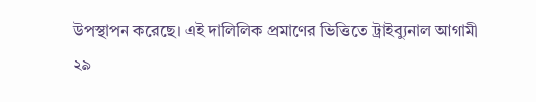উপস্থাপন করেছে। এই দালিলিক প্রমাণের ভিত্তিতে ট্রাইব্যুনাল আগামী ২৯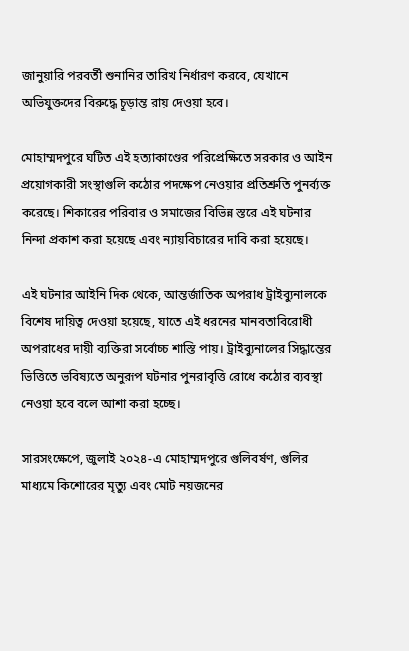জানুয়ারি পরবর্তী শুনানির তারিখ নির্ধারণ করবে, যেখানে অভিযুক্তদের বিরুদ্ধে চূড়ান্ত রায় দেওয়া হবে।

মোহাম্মদপুরে ঘটিত এই হত্যাকাণ্ডের পরিপ্রেক্ষিতে সরকার ও আইন প্রয়োগকারী সংস্থাগুলি কঠোর পদক্ষেপ নেওয়ার প্রতিশ্রুতি পুনর্ব্যক্ত করেছে। শিকারের পরিবার ও সমাজের বিভিন্ন স্তরে এই ঘটনার নিন্দা প্রকাশ করা হয়েছে এবং ন্যায়বিচারের দাবি করা হয়েছে।

এই ঘটনার আইনি দিক থেকে, আন্তর্জাতিক অপরাধ ট্রাইব্যুনালকে বিশেষ দায়িত্ব দেওয়া হয়েছে, যাতে এই ধরনের মানবতাবিরোধী অপরাধের দায়ী ব্যক্তিরা সর্বোচ্চ শাস্তি পায়। ট্রাইব্যুনালের সিদ্ধান্তের ভিত্তিতে ভবিষ্যতে অনুরূপ ঘটনার পুনরাবৃত্তি রোধে কঠোর ব্যবস্থা নেওয়া হবে বলে আশা করা হচ্ছে।

সারসংক্ষেপে, জুলাই ২০২৪-এ মোহাম্মদপুরে গুলিবর্ষণ, গুলির মাধ্যমে কিশোরের মৃত্যু এবং মোট নয়জনের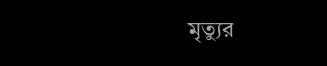মৃত্যুর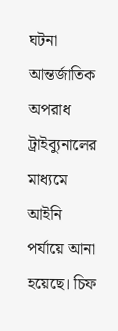ঘটনা আন্তর্জাতিক অপরাধ ট্রাইব্যুনালের মাধ্যমে আইনি পর্যায়ে আনা হয়েছে। চিফ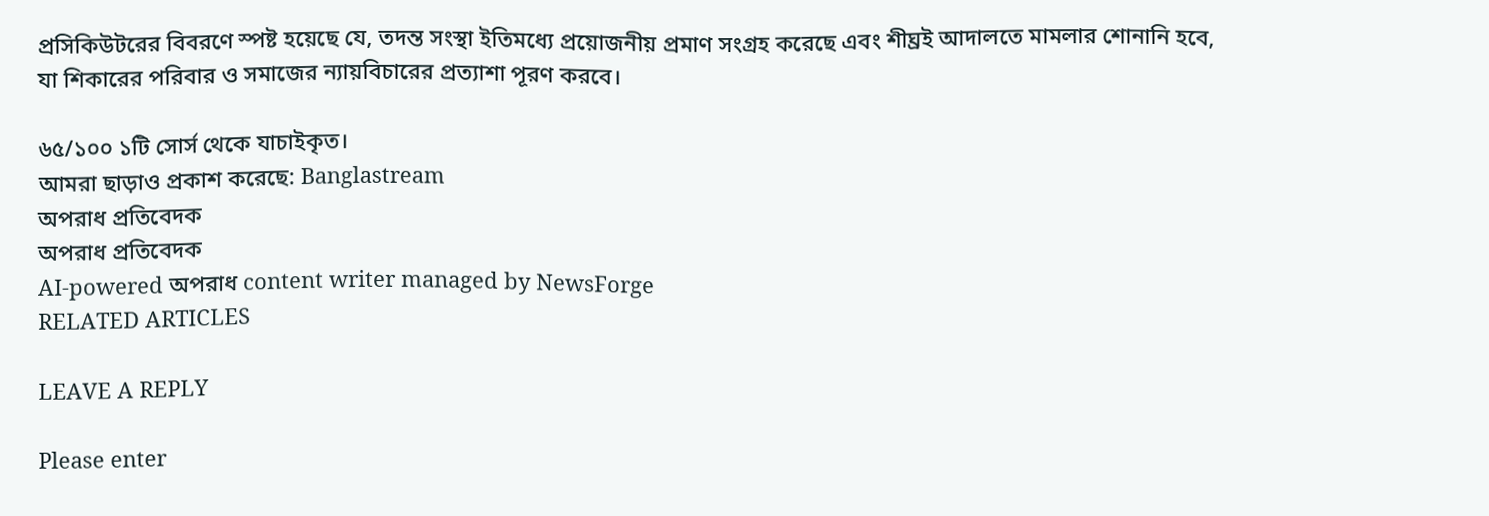প্রসিকিউটরের বিবরণে স্পষ্ট হয়েছে যে, তদন্ত সংস্থা ইতিমধ্যে প্রয়োজনীয় প্রমাণ সংগ্রহ করেছে এবং শীঘ্রই আদালতে মামলার শোনানি হবে, যা শিকারের পরিবার ও সমাজের ন্যায়বিচারের প্রত্যাশা পূরণ করবে।

৬৫/১০০ ১টি সোর্স থেকে যাচাইকৃত।
আমরা ছাড়াও প্রকাশ করেছে: Banglastream
অপরাধ প্রতিবেদক
অপরাধ প্রতিবেদক
AI-powered অপরাধ content writer managed by NewsForge
RELATED ARTICLES

LEAVE A REPLY

Please enter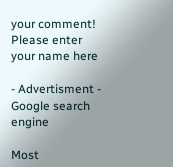your comment!
Please enter your name here

- Advertisment -
Google search engine

Most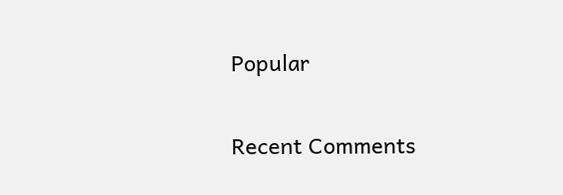Popular

Recent Comments